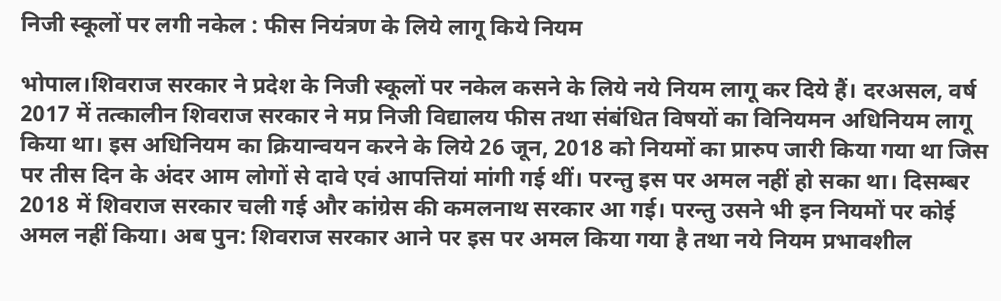निजी स्कूलों पर लगी नकेल : फीस नियंत्रण के लिये लागू किये नियम

भोपाल।शिवराज सरकार ने प्रदेश के निजी स्कूलों पर नकेल कसने के लिये नये नियम लागू कर दिये हैं। दरअसल, वर्ष 2017 में तत्कालीन शिवराज सरकार ने मप्र निजी विद्यालय फीस तथा संबंधित विषयों का विनियमन अधिनियम लागू किया था। इस अधिनियम का क्रियान्वयन करने के लिये 26 जून, 2018 को नियमों का प्रारुप जारी किया गया था जिस पर तीस दिन के अंदर आम लोगों से दावे एवं आपत्तियां मांगी गई थीं। परन्तु इस पर अमल नहीं हो सका था। दिसम्बर 2018 में शिवराज सरकार चली गई और कांग्रेस की कमलनाथ सरकार आ गई। परन्तु उसने भी इन नियमों पर कोई अमल नहीं किया। अब पुन: शिवराज सरकार आने पर इस पर अमल किया गया है तथा नये नियम प्रभावशील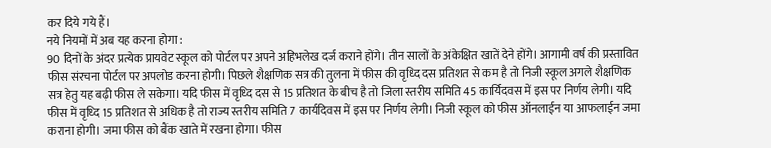कर दिये गये हैं।
नये नियमों में अब यह करना होगा :
90 दिनों के अंदर प्रत्येक प्रायवेट स्कूल को पोर्टल पर अपने अहिभलेख दर्ज कराने होंगे। तीन सालों के अंकेक्षित खातें देने होंगे। आगामी वर्ष की प्रस्तावित फीस संरचना पोर्टल पर अपलोड करना होगी। पिछले शैक्षणिक सत्र की तुलना में फीस की वृध्दि दस प्रतिशत से कम है तो निजी स्कूल अगले शैक्षणिक सत्र हेतु यह बढ़ी फीस ले सकेगा। यदि फीस में वृध्दि दस से 15 प्रतिशत के बीच है तो जिला स्तरीय समिति 45 कार्यिदवस में इस पर निर्णय लेगी। यदि फीस में वृध्दि 15 प्रतिशत से अधिक है तो राज्य स्तरीय समिति 7 कार्यदिवस में इस पर निर्णय लेगी। निजी स्कूल को फीस ऑनलाईन या आफलाईन जमा कराना होगी। जमा फीस को बैंक खाते में रखना होगा। फीस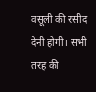वसूली की रसीद देनी होगी। सभी तरह की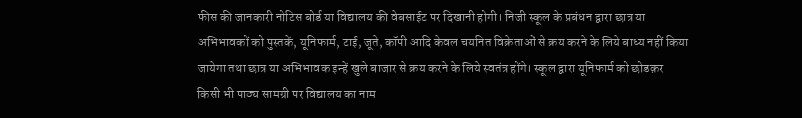फीस की जानकारी नोटिस बोर्ड या विद्यालय की वेबसाईट पर दिखानी होगी। निजी स्कूल के प्रबंधन द्वारा छात्र या अभिभावकों को पुस्तकें, यूनिफार्म, टाई, जूते, कॉपी आदि केवल चयनित विक्रेताओं से क्रय करने के लिये बाध्य नहीं किया जायेगा तथा छात्र या अभिभावक इन्हें खुले बाजार से क्रय करने के लिये स्वतंत्र होंगे। स्कूल द्वारा यूनिफार्म को छोडक़र किसी भी पाठ्य सामग्री पर विद्यालय का नाम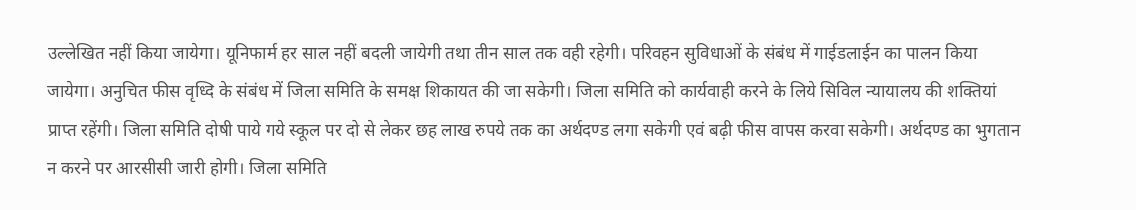उल्लेखित नहीं किया जायेगा। यूनिफार्म हर साल नहीं बदली जायेगी तथा तीन साल तक वही रहेगी। परिवहन सुविधाओं के संबंध में गाईडलाईन का पालन किया जायेगा। अनुचित फीस वृध्दि के संबंध में जिला समिति के समक्ष शिकायत की जा सकेगी। जिला समिति को कार्यवाही करने के लिये सिविल न्यायालय की शक्तियां प्राप्त रहेंगी। जिला समिति दोषी पाये गये स्कूल पर दो से लेकर छह लाख रुपये तक का अर्थदण्ड लगा सकेगी एवं बढ़ी फीस वापस करवा सकेगी। अर्थदण्ड का भुगतान न करने पर आरसीसी जारी होगी। जिला समिति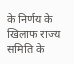के निर्णय के खिलाफ राज्य समिति के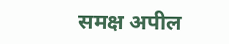समक्ष अपील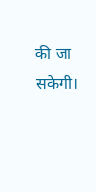की जा सकेगी।